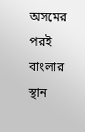অসমের পরই বাংলার স্থান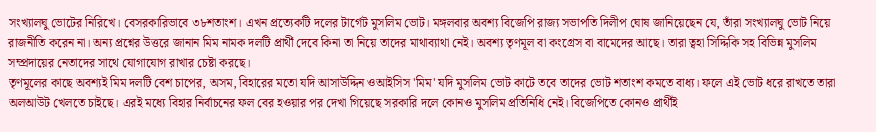সংখ্যালঘু ভোটের নিরিখে। বেসরকারিভাবে ৩৮শতাংশ। এখন প্রত্যেকটি দলের টার্গেট মুসলিম ভোট। মঙ্গলবার অবশ্য বিজেপি রাজ্য সভাপতি দিলীপ ঘোষ জানিয়েছেন যে, তাঁরা সংখ্যালঘু ভোট নিয়ে রাজনীতি করেন না। অন্য প্রশ্নের উত্তরে জানান মিম নামক দলটি প্রার্থী দেবে কিনা তা নিয়ে তাদের মাথাব্যাথা নেই। অবশ্য তৃণমূল বা কংগ্রেস বা বামেদের আছে। তারা ত্বহা সিদ্দিকি সহ বিভিন্ন মুসলিম সম্প্রদায়ের নেতাদের সাথে যোগাযোগ রাখার চেষ্টা করছে।
তৃণমূলের কাছে অবশ্যই মিম দলটি বেশ চাপের, অসম, বিহারের মতো যদি আসাউদ্দিন ওআইসিস 'মিম' যদি মুসলিম ভোট কাটে তবে তাদের ভোট শতাংশ কমতে বাধ্য। ফলে এই ভোট ধরে রাখতে তারা অলআউট খেলতে চাইছে। এরই মধ্যে বিহার নির্বাচনের ফল বের হওয়ার পর দেখা গিয়েছে সরকারি দলে কোনও মুসলিম প্রতিনিধি নেই। বিজেপিতে কোনও প্রার্থীই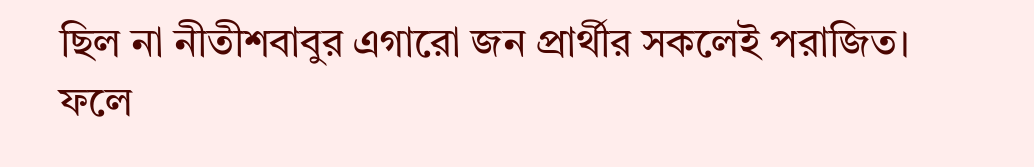ছিল না নীতীশবাবুর এগারো জন প্রার্থীর সকলেই পরাজিত। ফলে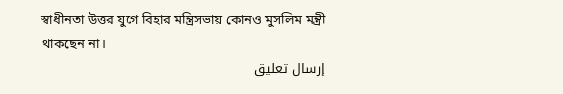স্বাধীনতা উত্তর যুগে বিহার মন্ত্রিসভায় কোনও মুসলিম মন্ত্রী থাকছেন না।
إرسال تعليق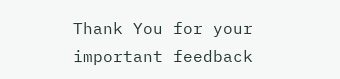Thank You for your important feedback